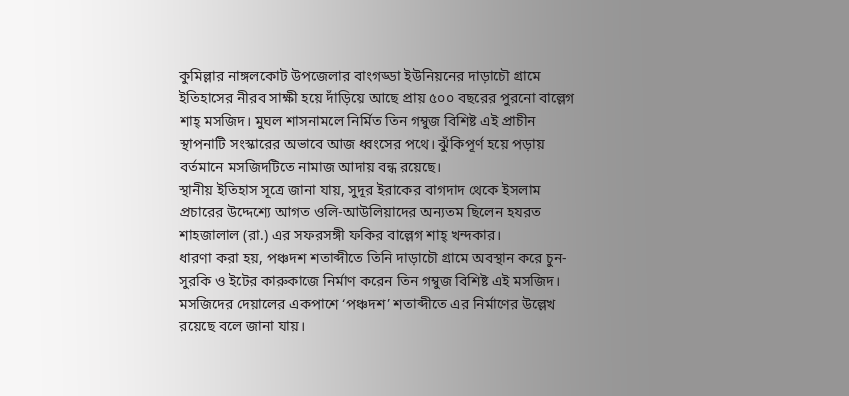কুমিল্লার নাঙ্গলকোট উপজেলার বাংগড্ডা ইউনিয়নের দাড়াচৌ গ্রামে ইতিহাসের নীরব সাক্ষী হয়ে দাঁড়িয়ে আছে প্রায় ৫০০ বছরের পুরনো বাল্লেগ শাহ্ মসজিদ। মুঘল শাসনামলে নির্মিত তিন গম্বুজ বিশিষ্ট এই প্রাচীন স্থাপনাটি সংস্কারের অভাবে আজ ধ্বংসের পথে। ঝুঁকিপূর্ণ হয়ে পড়ায় বর্তমানে মসজিদটিতে নামাজ আদায় বন্ধ রয়েছে।
স্থানীয় ইতিহাস সূত্রে জানা যায়, সুদূর ইরাকের বাগদাদ থেকে ইসলাম প্রচারের উদ্দেশ্যে আগত ওলি-আউলিয়াদের অন্যতম ছিলেন হযরত শাহজালাল (রা.) এর সফরসঙ্গী ফকির বাল্লেগ শাহ্ খন্দকার।
ধারণা করা হয়, পঞ্চদশ শতাব্দীতে তিনি দাড়াচৌ গ্রামে অবস্থান করে চুন-সুরকি ও ইটের কারুকাজে নির্মাণ করেন তিন গম্বুজ বিশিষ্ট এই মসজিদ। মসজিদের দেয়ালের একপাশে ‘পঞ্চদশ’ শতাব্দীতে এর নির্মাণের উল্লেখ রয়েছে বলে জানা যায়।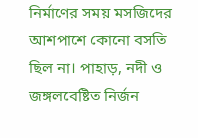নির্মাণের সময় মসজিদের আশপাশে কোনো বসতি ছিল না। পাহাড়, নদী ও জঙ্গলবেষ্টিত নির্জন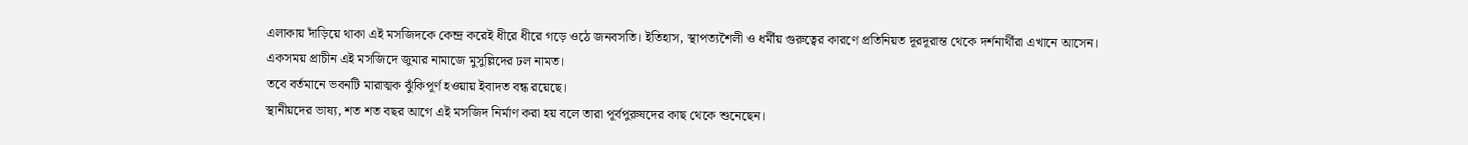এলাকায় দাঁড়িয়ে থাকা এই মসজিদকে কেন্দ্র করেই ধীরে ধীরে গড়ে ওঠে জনবসতি। ইতিহাস, স্থাপত্যশৈলী ও ধর্মীয় গুরুত্বের কারণে প্রতিনিয়ত দূরদূরান্ত থেকে দর্শনার্থীরা এখানে আসেন। একসময় প্রাচীন এই মসজিদে জুমার নামাজে মুসুল্লিদের ঢল নামত।
তবে বর্তমানে ভবনটি মারাত্মক ঝুঁকিপূর্ণ হওয়ায় ইবাদত বন্ধ রয়েছে।
স্থানীয়দের ভাষ্য, শত শত বছর আগে এই মসজিদ নির্মাণ করা হয় বলে তারা পূর্বপুরুষদের কাছ থেকে শুনেছেন।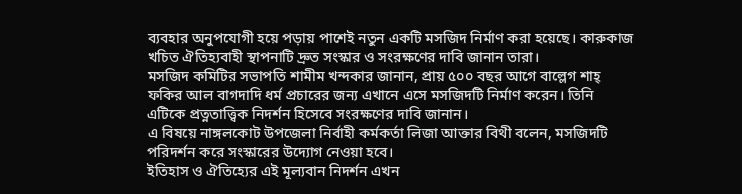ব্যবহার অনুপযোগী হয়ে পড়ায় পাশেই নতুন একটি মসজিদ নির্মাণ করা হয়েছে। কারুকাজ খচিত ঐতিহ্যবাহী স্থাপনাটি দ্রুত সংস্কার ও সংরক্ষণের দাবি জানান তারা।
মসজিদ কমিটির সভাপতি শামীম খন্দকার জানান, প্রায় ৫০০ বছর আগে বাল্লেগ শাহ্ ফকির আল বাগদাদি ধর্ম প্রচারের জন্য এখানে এসে মসজিদটি নির্মাণ করেন। তিনি এটিকে প্রত্নতাত্ত্বিক নিদর্শন হিসেবে সংরক্ষণের দাবি জানান।
এ বিষয়ে নাঙ্গলকোট উপজেলা নির্বাহী কর্মকর্তা লিজা আক্তার বিথী বলেন, মসজিদটি পরিদর্শন করে সংস্কারের উদ্যোগ নেওয়া হবে।
ইতিহাস ও ঐতিহ্যের এই মূল্যবান নিদর্শন এখন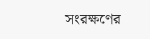সংরক্ষণের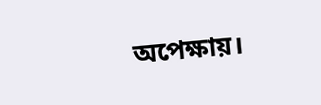অপেক্ষায়।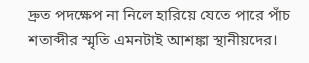দ্রুত পদক্ষেপ না নিলে হারিয়ে যেতে পারে পাঁচ শতাব্দীর স্মৃতি এমনটাই আশঙ্কা স্থানীয়দের।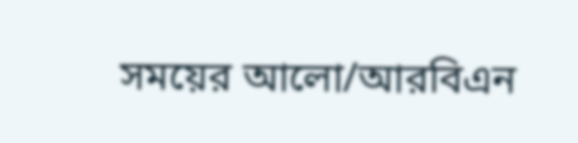সময়ের আলো/আরবিএন